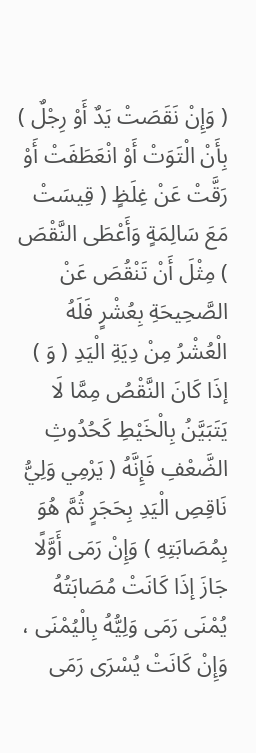( وَإِنْ نَقَصَتْ يَدٌ أَوْ رِجْلٌ ) بِأَنْ الْتَوَتْ أَوْ انْعَطَفَتْ أَوْ رَقَّتْ عَنْ غِلَظٍ ( قِيسَتْ مَعَ سَالِمَةٍ وَأَعْطَى النَّقْصَ ) مِثْلَ أَنْ تَنْقُصَ عَنْ الصَّحِيحَةِ بِعُشْرٍ فَلَهُ الْعُشْرُ مِنْ دِيَةِ الْيَدِ ( وَ ) إذَا كَانَ النَّقْصُ مِمَّا لَا يَتَبَيَّنُ بِالْخَيْطِ كَحُدُوثِ الضَّعْفِ فَإِنَّهُ ( يَرْمِي وَلِيُّ نَاقِصِ الْيَدِ بِحَجَرٍ ثُمَّ هُوَ بِمُصَابَتِهِ ) وَإِنْ رَمَى أَوَّلًا جَازَ إذَا كَانَتْ مُصَابَتُهُ يُمْنَى رَمَى وَلِيُّهُ بِالْيُمْنَى ، وَإِنْ كَانَتْ يُسْرَى رَمَى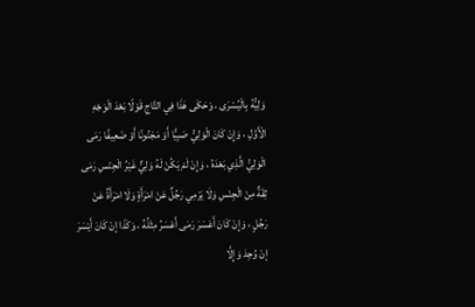وَلِيُّهُ بِالْيُسْرَى ، وَحَكَى هَذَا فِي التَّاجِ قَوْلًا بَعْدَ الْوَجْهِ الْأَوَّلِ ، وَإِنْ كَانَ الْوَلِيُّ صَبِيًّا أَوْ مَجْنُونًا أَوْ ضَعِيفًا رَمَى الْوَلِيُّ الَّذِي بَعْدَهُ ، وَإِنْ لَمْ يَكُنْ لَهُ وَلِيٌّ غَيْرُ الْجِنْسِ رَمَى ثِقَةٌ مِنْ الْجِنْسِ وَلَا يَرْمِي رَجُلٌ عَنْ امْرَأَةٍ وَلَا امْرَأَةٌ عَنْ رَجُلٍ ، وَإِنْ كَانَ أَعْسَرَ رَمَى أَعْسَرُ مِثْلُهُ ، وَكَذَا إنْ كَانَ أَيْسَرَ إنْ وُجِدَ وَإِلَّا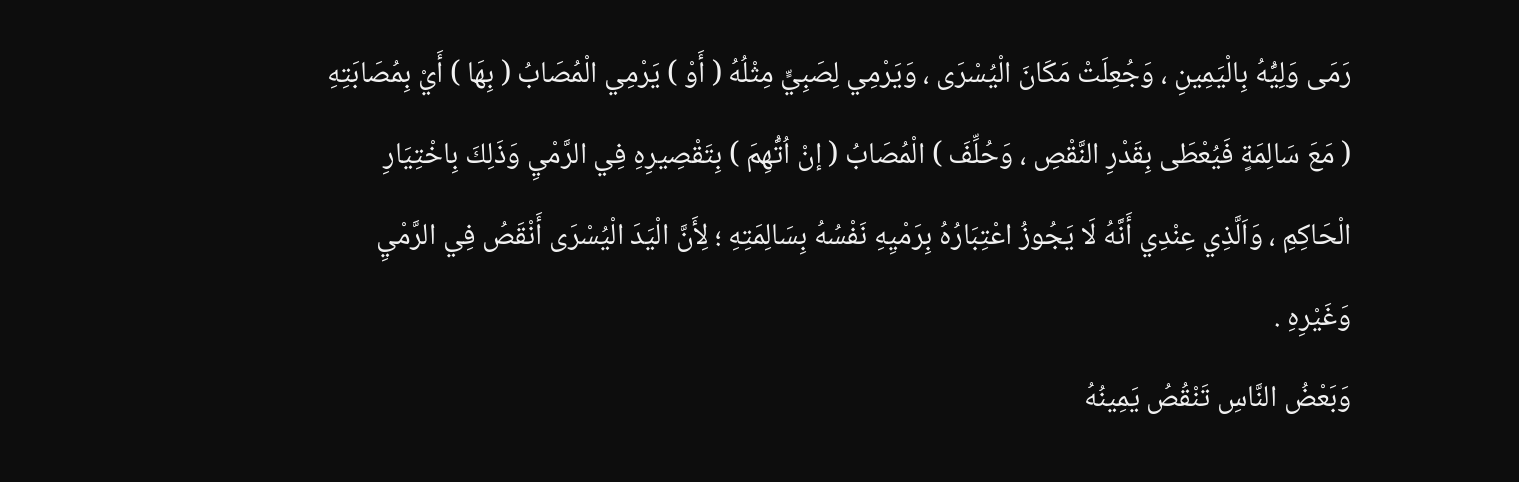رَمَى وَلِيُّهُ بِالْيَمِينِ ، وَجُعِلَتْ مَكَانَ الْيُسْرَى ، وَيَرْمِي لِصَبِيٍّ مِثْلُهُ ( أَوْ ) يَرْمِي الْمُصَابُ ( بِهَا ) أَيْ بِمُصَابَتِهِ ( مَعَ سَالِمَةٍ فَيُعْطَى بِقَدْرِ النَّقْصِ ، وَحُلِّفَ ) الْمُصَابُ ( إنْ اُتُّهِمَ ) بِتَقْصِيرِهِ فِي الرَّمْيِ وَذَلِكَ بِاخْتِيَارِ الْحَاكِمِ ، وَاَلَّذِي عِنْدِي أَنَّهُ لَا يَجُوزُ اعْتِبَارُهُ بِرَمْيِهِ نَفْسُهُ بِسَالِمَتِهِ ؛ لِأَنَّ الْيَدَ الْيُسْرَى أَنْقَصُ فِي الرَّمْيِ وَغَيْرِهِ .
وَبَعْضُ النَّاسِ تَنْقُصُ يَمِينُهُ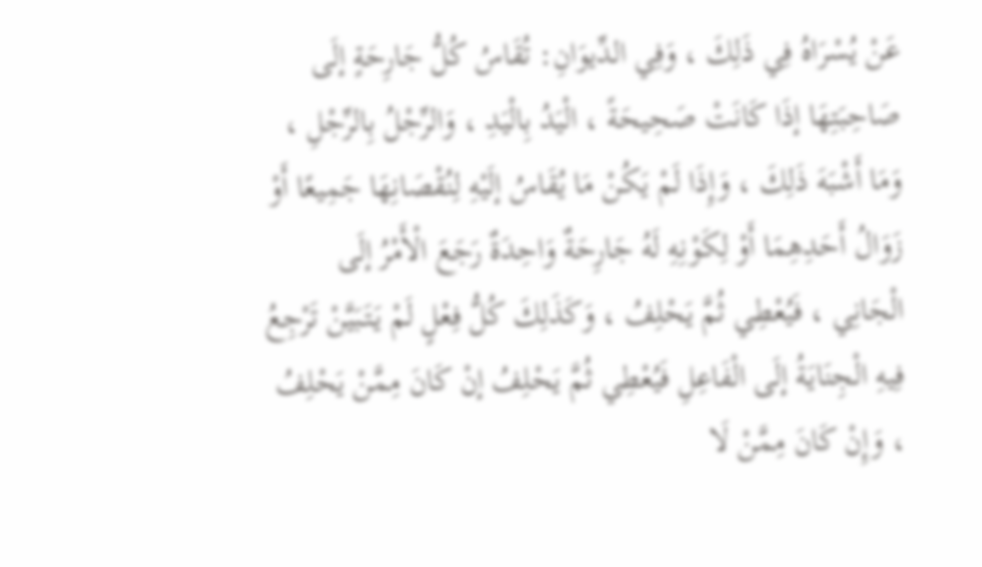عَنْ يُسْرَاهُ فِي ذَلِكَ ، وَفِي الدِّيوَانِ: تُقَاسُ كُلُّ جَارِحَةٍ إلَى صَاحِبَتِهَا إذَا كَانَتْ صَحِيحَةً ، الْيَدُ بِالْيَدِ ، وَالرِّجْلُ بِالرِّجْلِ ، وَمَا أَشْبَهَ ذَلِكَ ، وَإِذَا لَمْ يَكُنْ مَا يُقَاسُ إلَيْهِ لِنُقْصَانِهَا جَمِيعًا أَوْ زَوَالُ أَحَدِهِمَا أَوْ لِكَوْنِهِ لَهُ جَارِحَةٌ وَاحِدَةٌ رَجَعَ الْأَمْرُ إلَى الْجَانِي ، فَيُعْطِي ثُمَّ يَحْلِفُ ، وَكَذَلِكَ كُلُّ فِعْلٍ لَمْ يَتَبَيَّنْ تَرْجِعُ فِيهِ الْجِنَايَةُ إلَى الْفَاعِلِ فَيُعْطِي ثُمَّ يَحْلِفُ إنْ كَانَ مِمَّنْ يَحْلِفُ ، وَإِنْ كَانَ مِمَّنْ لَا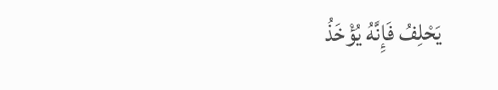يَحْلِفُ فَإِنَّهُ يُؤْخَذُ